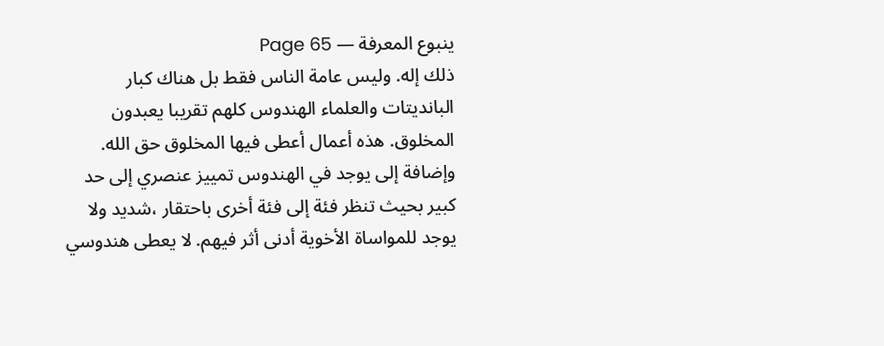ينبوع المعرفة — Page 65
ذلك إله. وليس عامة الناس فقط بل هناك كبار البانديتات والعلماء الهندوس كلهم تقريبا يعبدون المخلوق. هذه أعمال أعطى فيها المخلوق حق الله. وإضافة إلى يوجد في الهندوس تمييز عنصري إلى حد كبير بحيث تنظر فئة إلى فئة أخرى باحتقار ،شديد ولا يوجد للمواساة الأخوية أدنى أثر فيهم. لا يعطى هندوسي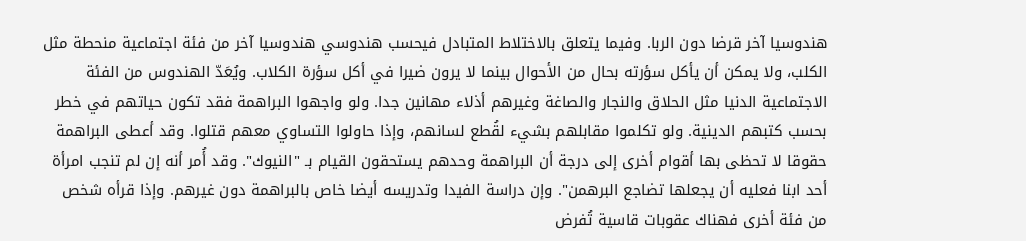هندوسيا آخر قرضا دون الربا. وفيما يتعلق بالاختلاط المتبادل فيحسب هندوسي هندوسيا آخر من فئة اجتماعية منحطة مثل الكلب، ولا يمكن أن يأكل سؤرته بحال من الأحوال بينما لا يرون ضيرا في أكل سؤرة الكلاب. ويُعَدّ الهندوس من الفئة الاجتماعية الدنيا مثل الحلاق والنجار والصاغة وغيرهم أذلاء مهانين جدا. ولو واجهوا البراهمة فقد تكون حياتهم في خطر بحسب كتبهم الدينية. ولو تكلموا مقابلهم بشيء لقُطع لسانهم، وإذا حاولوا التساوي معهم قتلوا. وقد أعطى البراهمة حقوقا لا تحظى بها أقوام أخرى إلى درجة أن البراهمة وحدهم يستحقون القيام بـ "النيوك". وقد أُمر أنه إن لم تنجب امرأة أحد ابنا فعليه أن يجعلها تضاجع البرهمن". وإن دراسة الفيدا وتدريسه أيضا خاص بالبراهمة دون غيرهم. وإذا قرأه شخص من فئة أخرى فهناك عقوبات قاسية تُفرض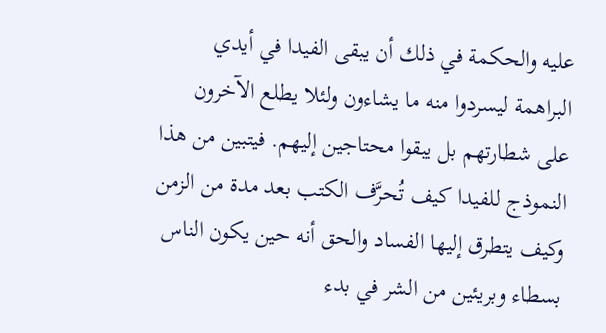عليه والحكمة في ذلك أن يبقى الفيدا في أيدي البراهمة ليسردوا منه ما يشاءون ولئلا يطلع الآخرون على شطارتهم بل يبقوا محتاجين إليهم. فيتبين من هذا النموذج للفيدا كيف تُحرَّف الكتب بعد مدة من الزمن وكيف يتطرق إليها الفساد والحق أنه حين يكون الناس بسطاء وبريئين من الشر في بدء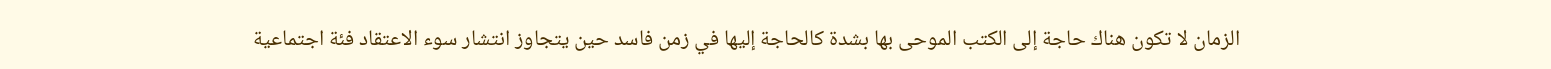الزمان لا تكون هناك حاجة إلى الكتب الموحى بها بشدة كالحاجة إليها في زمن فاسد حين يتجاوز انتشار سوء الاعتقاد فئة اجتماعية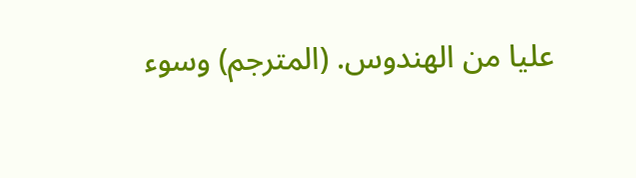عليا من الهندوس. (المترجم) وسوء